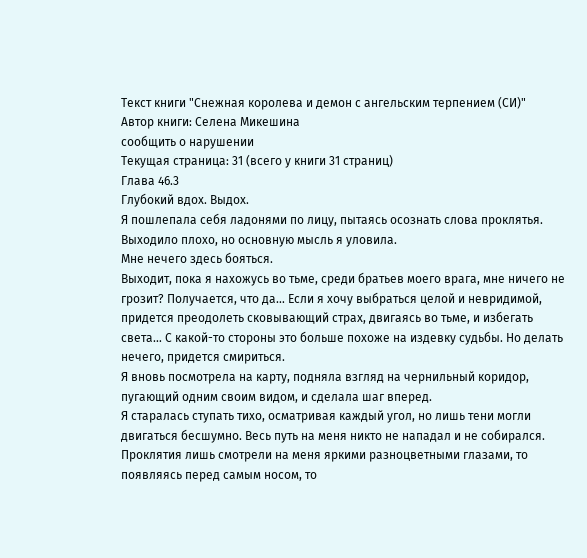Текст книги "Снежная королева и демон с ангельским терпением (СИ)"
Автор книги: Селена Микешина
сообщить о нарушении
Текущая страница: 31 (всего у книги 31 страниц)
Глава 46.3
Глубокий вдох. Выдох.
Я пошлепала себя ладонями по лицу, пытаясь осознать слова проклятья. Выходило плохо, но основную мысль я уловила.
Мне нечего здесь бояться.
Выходит, пока я нахожусь во тьме, среди братьев моего врага, мне ничего не грозит? Получается, что да… Если я хочу выбраться целой и невридимой, придется преодолеть сковывающий страх, двигаясь во тьме, и избегать света… С какой-то стороны это больше похоже на издевку судьбы. Но делать нечего, придется смириться.
Я вновь посмотрела на карту, подняла взгляд на чернильный коридор, пугающий одним своим видом, и сделала шаг вперед.
Я старалась ступать тихо, осматривая каждый угол, но лишь тени могли двигаться бесшумно. Весь путь на меня никто не нападал и не собирался. Проклятия лишь смотрели на меня яркими разноцветными глазами, то появляясь перед самым носом, то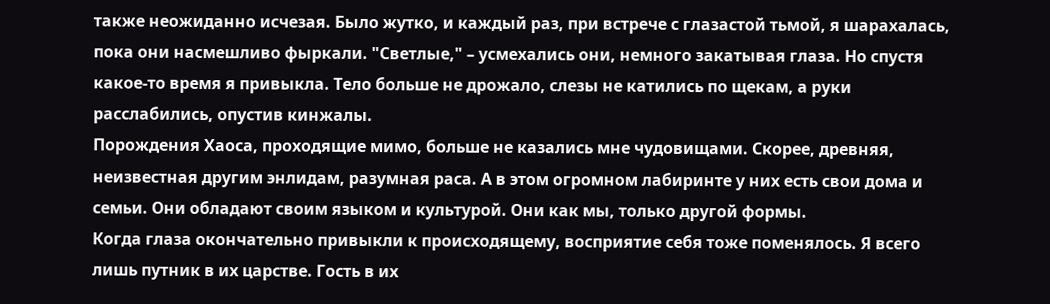также неожиданно исчезая. Было жутко, и каждый раз, при встрече с глазастой тьмой, я шарахалась, пока они насмешливо фыркали. "Светлые," – усмехались они, немного закатывая глаза. Но спустя какое-то время я привыкла. Тело больше не дрожало, слезы не катились по щекам, а руки расслабились, опустив кинжалы.
Порождения Хаоса, проходящие мимо, больше не казались мне чудовищами. Скорее, древняя, неизвестная другим энлидам, разумная раса. А в этом огромном лабиринте у них есть свои дома и семьи. Они обладают своим языком и культурой. Они как мы, только другой формы.
Когда глаза окончательно привыкли к происходящему, восприятие себя тоже поменялось. Я всего лишь путник в их царстве. Гость в их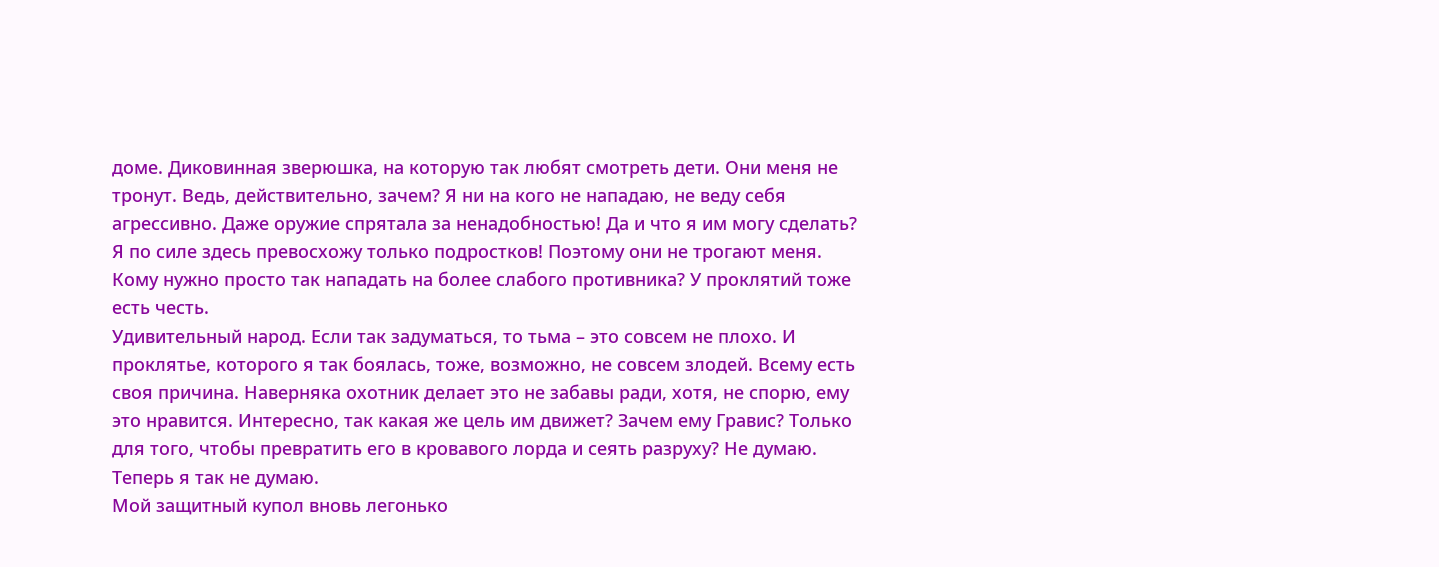доме. Диковинная зверюшка, на которую так любят смотреть дети. Они меня не тронут. Ведь, действительно, зачем? Я ни на кого не нападаю, не веду себя агрессивно. Даже оружие спрятала за ненадобностью! Да и что я им могу сделать? Я по силе здесь превосхожу только подростков! Поэтому они не трогают меня. Кому нужно просто так нападать на более слабого противника? У проклятий тоже есть честь.
Удивительный народ. Если так задуматься, то тьма – это совсем не плохо. И проклятье, которого я так боялась, тоже, возможно, не совсем злодей. Всему есть своя причина. Наверняка охотник делает это не забавы ради, хотя, не спорю, ему это нравится. Интересно, так какая же цель им движет? Зачем ему Гравис? Только для того, чтобы превратить его в кровавого лорда и сеять разруху? Не думаю. Теперь я так не думаю.
Мой защитный купол вновь легонько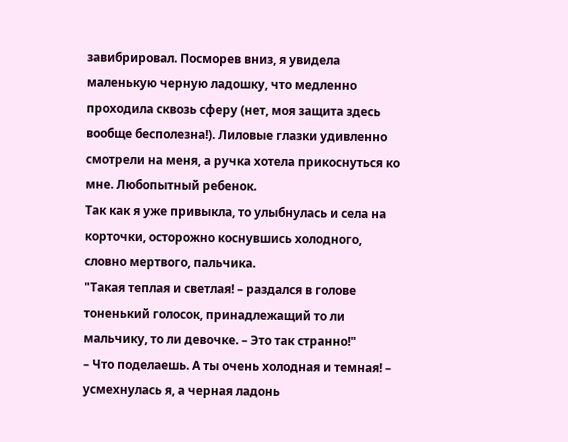завибрировал. Посморев вниз, я увидела маленькую черную ладошку, что медленно проходила сквозь сферу (нет, моя защита здесь вообще бесполезна!). Лиловые глазки удивленно смотрели на меня, а ручка хотела прикоснуться ко мне. Любопытный ребенок.
Так как я уже привыкла, то улыбнулась и села на корточки, осторожно коснувшись холодного, словно мертвого, пальчика.
"Такая теплая и светлая! – раздался в голове тоненький голосок, принадлежащий то ли мальчику, то ли девочке. – Это так странно!"
– Что поделаешь. А ты очень холодная и темная! – усмехнулась я, а черная ладонь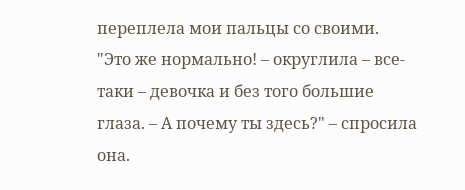переплела мои пальцы со своими.
"Это же нормально! – округлила – все-таки – девочка и без того большие глаза. – А почему ты здесь?" – спросила она.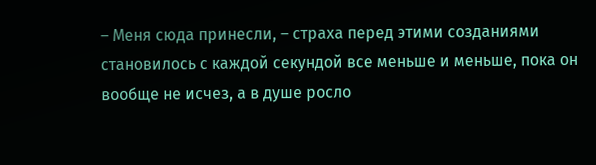– Меня сюда принесли, – страха перед этими созданиями становилось с каждой секундой все меньше и меньше, пока он вообще не исчез, а в душе росло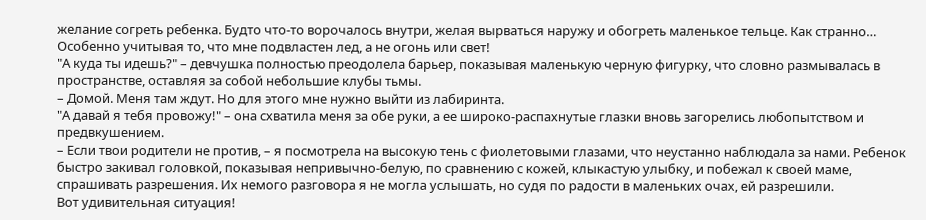желание согреть ребенка. Будто что-то ворочалось внутри, желая вырваться наружу и обогреть маленькое тельце. Как странно… Особенно учитывая то, что мне подвластен лед, а не огонь или свет!
"А куда ты идешь?" – девчушка полностью преодолела барьер, показывая маленькую черную фигурку, что словно размывалась в пространстве, оставляя за собой небольшие клубы тьмы.
– Домой. Меня там ждут. Но для этого мне нужно выйти из лабиринта.
"А давай я тебя провожу!" – она схватила меня за обе руки, а ее широко-распахнутые глазки вновь загорелись любопытством и предвкушением.
– Если твои родители не против, – я посмотрела на высокую тень с фиолетовыми глазами, что неустанно наблюдала за нами. Ребенок быстро закивал головкой, показывая непривычно-белую, по сравнению с кожей, клыкастую улыбку, и побежал к своей маме, спрашивать разрешения. Их немого разговора я не могла услышать, но судя по радости в маленьких очах, ей разрешили.
Вот удивительная ситуация!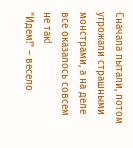Сначала пытали, потом угрожали страшными монстрами, а на деле все оказалось совсем не так!
"Идем!" – весело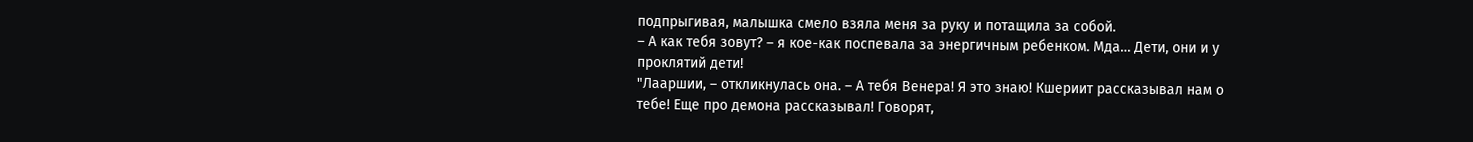подпрыгивая, малышка смело взяла меня за руку и потащила за собой.
– А как тебя зовут? – я кое-как поспевала за энергичным ребенком. Мда… Дети, они и у проклятий дети!
"Лааршии, – откликнулась она. – А тебя Венера! Я это знаю! Кшериит рассказывал нам о тебе! Еще про демона рассказывал! Говорят,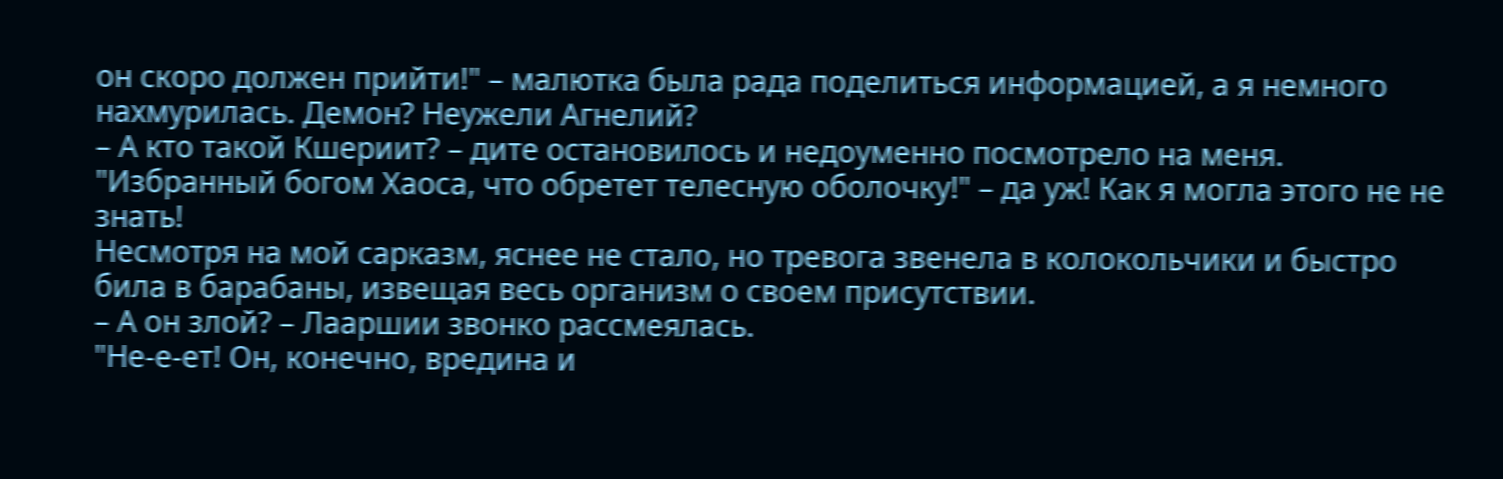он скоро должен прийти!" – малютка была рада поделиться информацией, а я немного нахмурилась. Демон? Неужели Агнелий?
– А кто такой Кшериит? – дите остановилось и недоуменно посмотрело на меня.
"Избранный богом Хаоса, что обретет телесную оболочку!" – да уж! Как я могла этого не не знать!
Несмотря на мой сарказм, яснее не стало, но тревога звенела в колокольчики и быстро била в барабаны, извещая весь организм о своем присутствии.
– А он злой? – Лааршии звонко рассмеялась.
"Не-е-ет! Он, конечно, вредина и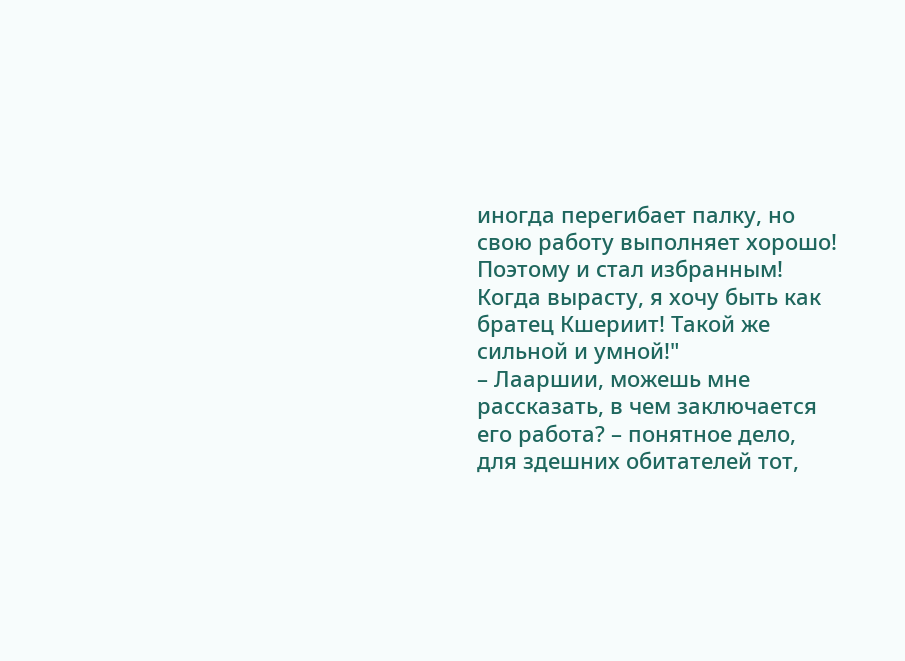иногда перегибает палку, но свою работу выполняет хорошо! Поэтому и стал избранным! Когда вырасту, я хочу быть как братец Кшериит! Такой же сильной и умной!"
– Лааршии, можешь мне рассказать, в чем заключается его работа? – понятное дело, для здешних обитателей тот,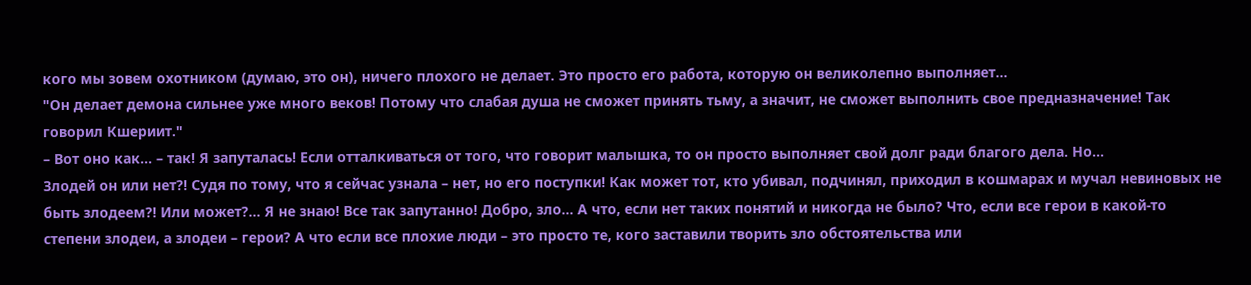кого мы зовем охотником (думаю, это он), ничего плохого не делает. Это просто его работа, которую он великолепно выполняет…
"Он делает демона сильнее уже много веков! Потому что слабая душа не сможет принять тьму, а значит, не сможет выполнить свое предназначение! Так говорил Кшериит."
– Вот оно как… – так! Я запуталась! Если отталкиваться от того, что говорит малышка, то он просто выполняет свой долг ради благого дела. Но…
Злодей он или нет?! Судя по тому, что я сейчас узнала – нет, но его поступки! Как может тот, кто убивал, подчинял, приходил в кошмарах и мучал невиновых не быть злодеем?! Или может?… Я не знаю! Все так запутанно! Добро, зло… А что, если нет таких понятий и никогда не было? Что, если все герои в какой-то степени злодеи, а злодеи – герои? А что если все плохие люди – это просто те, кого заставили творить зло обстоятельства или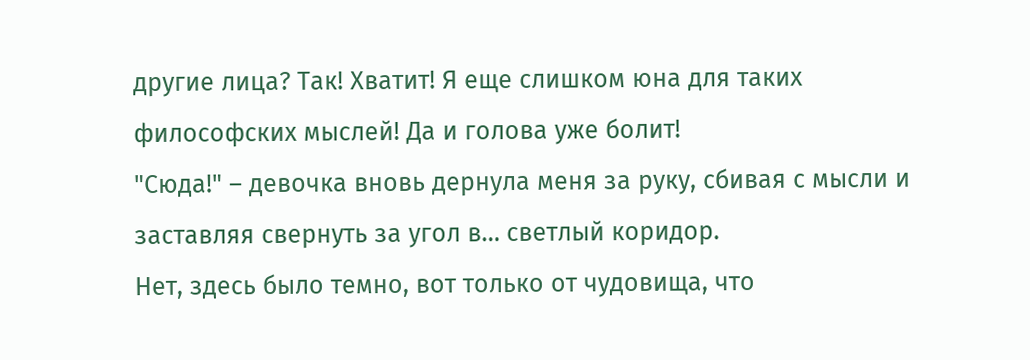другие лица? Так! Хватит! Я еще слишком юна для таких философских мыслей! Да и голова уже болит!
"Сюда!" – девочка вновь дернула меня за руку, сбивая с мысли и заставляя свернуть за угол в… светлый коридор.
Нет, здесь было темно, вот только от чудовища, что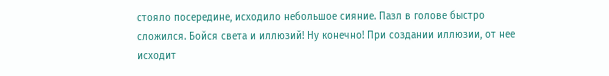стояло посередине, исходило небольшое сияние. Пазл в голове быстро сложился. Бойся света и иллюзий! Ну конечно! При создании иллюзии, от нее исходит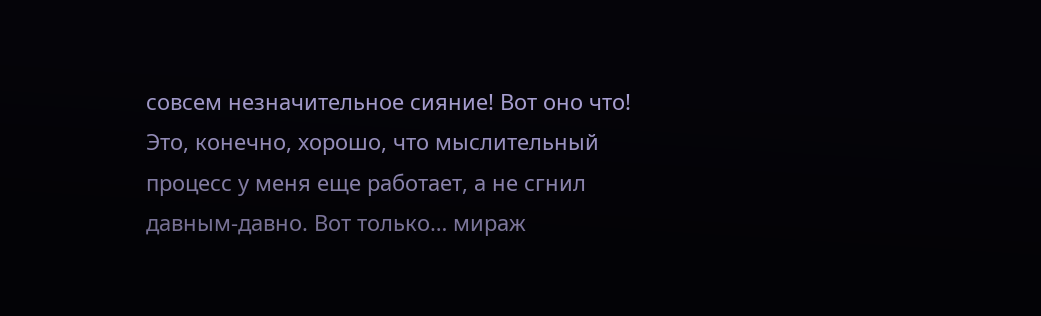совсем незначительное сияние! Вот оно что!
Это, конечно, хорошо, что мыслительный процесс у меня еще работает, а не сгнил давным-давно. Вот только… мираж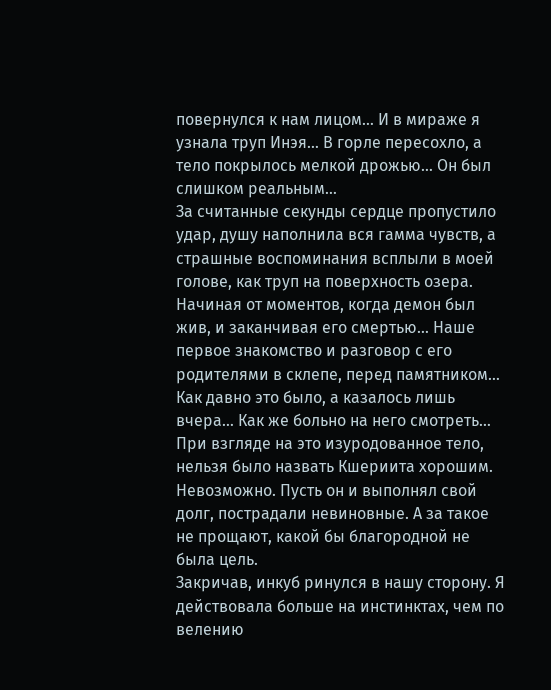повернулся к нам лицом… И в мираже я узнала труп Инэя… В горле пересохло, а тело покрылось мелкой дрожью… Он был слишком реальным…
За считанные секунды сердце пропустило удар, душу наполнила вся гамма чувств, а страшные воспоминания всплыли в моей голове, как труп на поверхность озера. Начиная от моментов, когда демон был жив, и заканчивая его смертью… Наше первое знакомство и разговор с его родителями в склепе, перед памятником… Как давно это было, а казалось лишь вчера… Как же больно на него смотреть…
При взгляде на это изуродованное тело, нельзя было назвать Кшериита хорошим. Невозможно. Пусть он и выполнял свой долг, пострадали невиновные. А за такое не прощают, какой бы благородной не была цель.
Закричав, инкуб ринулся в нашу сторону. Я действовала больше на инстинктах, чем по велению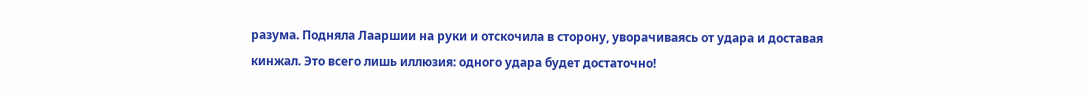разума. Подняла Лааршии на руки и отскочила в сторону, уворачиваясь от удара и доставая кинжал. Это всего лишь иллюзия: одного удара будет достаточно!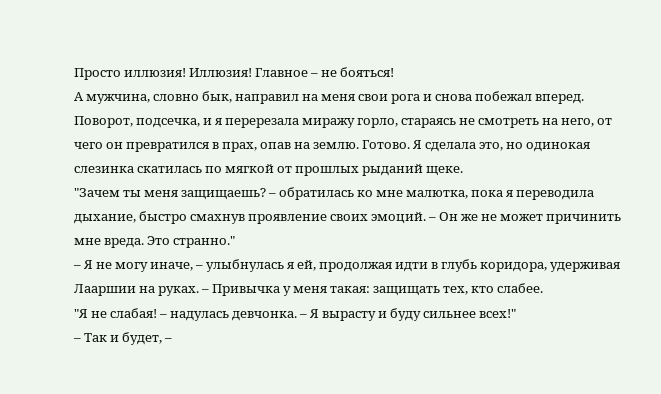Просто иллюзия! Иллюзия! Главное – не бояться!
А мужчина, словно бык, направил на меня свои рога и снова побежал вперед. Поворот, подсечка, и я перерезала миражу горло, стараясь не смотреть на него, от чего он превратился в прах, опав на землю. Готово. Я сделала это, но одинокая слезинка скатилась по мягкой от прошлых рыданий щеке.
"Зачем ты меня защищаешь? – обратилась ко мне малютка, пока я переводила дыхание, быстро смахнув проявление своих эмоций. – Он же не может причинить мне вреда. Это странно."
– Я не могу иначе, – улыбнулась я ей, продолжая идти в глубь коридора, удерживая Лааршии на руках. – Привычка у меня такая: защищать тех, кто слабее.
"Я не слабая! – надулась девчонка. – Я вырасту и буду сильнее всех!"
– Так и будет, –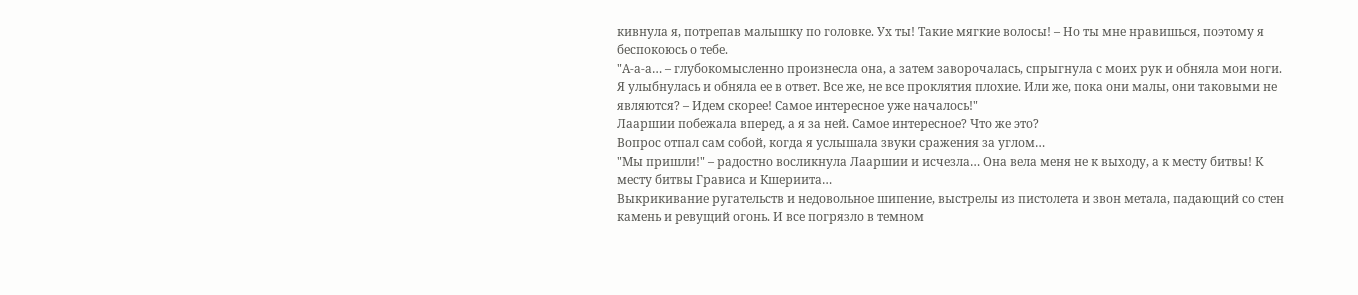кивнула я, потрепав малышку по головке. Ух ты! Такие мягкие волосы! – Но ты мне нравишься, поэтому я беспокоюсь о тебе.
"А-а-а… – глубокомысленно произнесла она, а затем заворочалась, спрыгнула с моих рук и обняла мои ноги. Я улыбнулась и обняла ее в ответ. Все же, не все проклятия плохие. Или же, пока они малы, они таковыми не являются? – Идем скорее! Самое интересное уже началось!"
Лааршии побежала вперед, а я за ней. Самое интересное? Что же это?
Вопрос отпал сам собой, когда я услышала звуки сражения за углом…
"Мы пришли!" – радостно восликнула Лааршии и исчезла… Она вела меня не к выходу, а к месту битвы! К месту битвы Грависа и Кшериита…
Выкрикивание ругательств и недовольное шипение, выстрелы из пистолета и звон метала, падающий со стен камень и ревущий огонь. И все погрязло в темном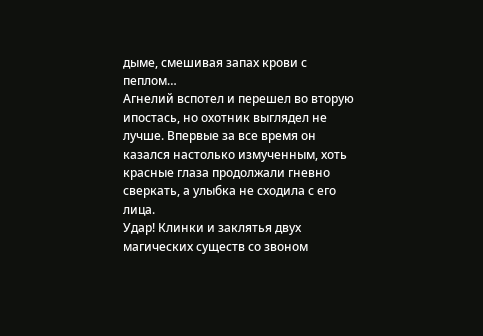дыме, смешивая запах крови с пеплом…
Агнелий вспотел и перешел во вторую ипостась, но охотник выглядел не лучше. Впервые за все время он казался настолько измученным, хоть красные глаза продолжали гневно сверкать, а улыбка не сходила с его лица.
Удар! Клинки и заклятья двух магических существ со звоном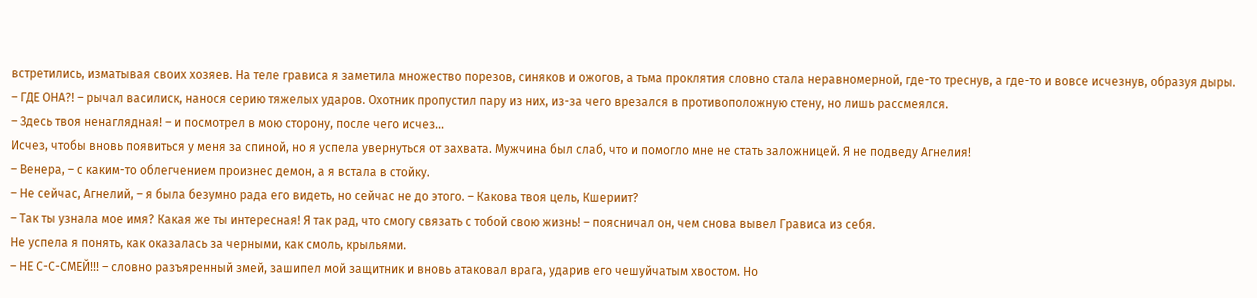встретились, изматывая своих хозяев. На теле грависа я заметила множество порезов, синяков и ожогов, а тьма проклятия словно стала неравномерной, где-то треснув, а где-то и вовсе исчезнув, образуя дыры.
– ГДЕ ОНА?! – рычал василиск, нанося серию тяжелых ударов. Охотник пропустил пару из них, из-за чего врезался в противоположную стену, но лишь рассмеялся.
– Здесь твоя ненаглядная! – и посмотрел в мою сторону, после чего исчез…
Исчез, чтобы вновь появиться у меня за спиной, но я успела увернуться от захвата. Мужчина был слаб, что и помогло мне не стать заложницей. Я не подведу Агнелия!
– Венера, – с каким-то облегчением произнес демон, а я встала в стойку.
– Не сейчас, Агнелий, – я была безумно рада его видеть, но сейчас не до этого. – Какова твоя цель, Кшериит?
– Так ты узнала мое имя? Какая же ты интересная! Я так рад, что смогу связать с тобой свою жизнь! – поясничал он, чем снова вывел Грависа из себя.
Не успела я понять, как оказалась за черными, как смоль, крыльями.
– НЕ С-С-СМЕЙ!!! – словно разъяренный змей, зашипел мой защитник и вновь атаковал врага, ударив его чешуйчатым хвостом. Но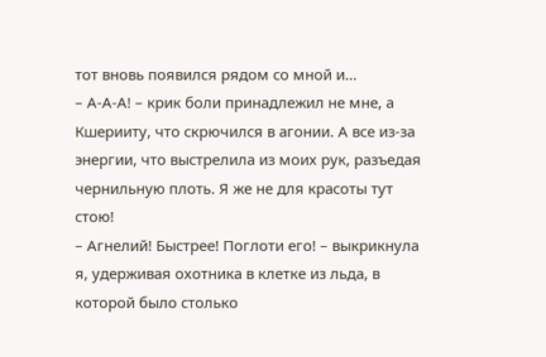тот вновь появился рядом со мной и…
– А-А-А! – крик боли принадлежил не мне, а Кшерииту, что скрючился в агонии. А все из-за энергии, что выстрелила из моих рук, разъедая чернильную плоть. Я же не для красоты тут стою!
– Агнелий! Быстрее! Поглоти его! – выкрикнула я, удерживая охотника в клетке из льда, в которой было столько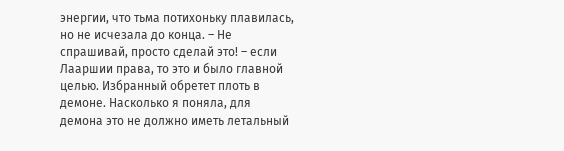энергии, что тьма потихоньку плавилась, но не исчезала до конца. – Не спрашивай, просто сделай это! – если Лааршии права, то это и было главной целью. Избранный обретет плоть в демоне. Насколько я поняла, для демона это не должно иметь летальный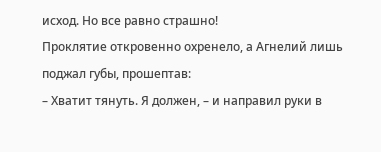исход. Но все равно страшно!
Проклятие откровенно охренело, а Агнелий лишь поджал губы, прошептав:
– Хватит тянуть. Я должен, – и направил руки в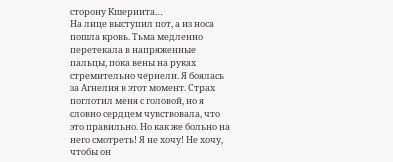сторону Кшериита…
На лице выступил пот, а из носа пошла кровь. Тьма медленно перетекала в напряженные пальцы, пока вены на руках стремительно чернели. Я боялась за Агнелия в этот момент. Страх поглотил меня с головой, но я словно сердцем чувствовала, что это правильно. Но как же больно на него смотреть! Я не хочу! Не хочу, чтобы он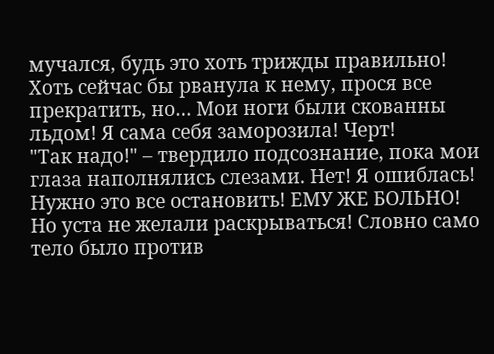мучался, будь это хоть трижды правильно! Хоть сейчас бы рванула к нему, прося все прекратить, но… Мои ноги были скованны льдом! Я сама себя заморозила! Черт!
"Так надо!" – твердило подсознание, пока мои глаза наполнялись слезами. Нет! Я ошиблась! Нужно это все остановить! ЕМУ ЖЕ БОЛЬНО!
Но уста не желали раскрываться! Словно само тело было против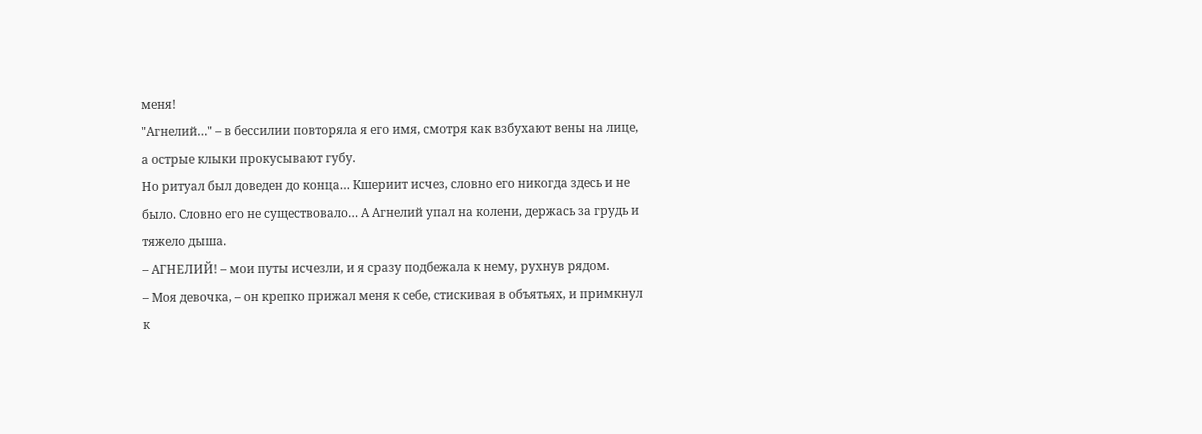меня!
"Агнелий…" – в бессилии повторяла я его имя, смотря как взбухают вены на лице, а острые клыки прокусывают губу.
Но ритуал был доведен до конца… Кшериит исчез, словно его никогда здесь и не было. Словно его не существовало… А Агнелий упал на колени, держась за грудь и тяжело дыша.
– АГНЕЛИЙ! – мои путы исчезли, и я сразу подбежала к нему, рухнув рядом.
– Моя девочка, – он крепко прижал меня к себе, стискивая в объятьях, и примкнул к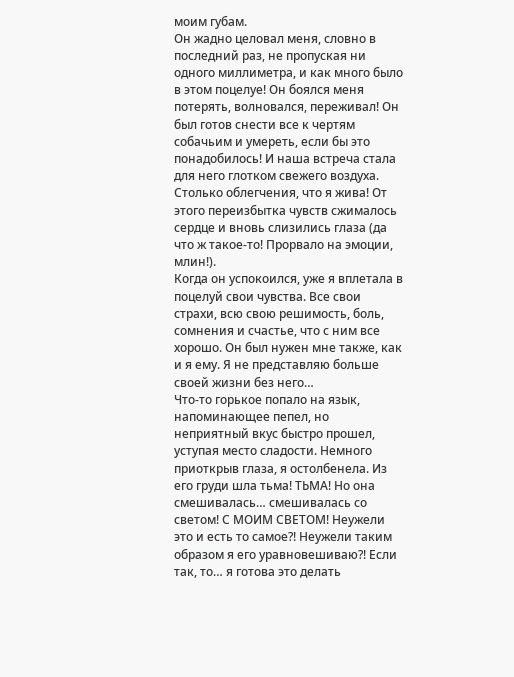моим губам.
Он жадно целовал меня, словно в последний раз, не пропуская ни одного миллиметра, и как много было в этом поцелуе! Он боялся меня потерять, волновался, переживал! Он был готов снести все к чертям собачьим и умереть, если бы это понадобилось! И наша встреча стала для него глотком свежего воздуха. Столько облегчения, что я жива! От этого переизбытка чувств сжималось сердце и вновь слизились глаза (да что ж такое-то! Прорвало на эмоции, млин!).
Когда он успокоился, уже я вплетала в поцелуй свои чувства. Все свои страхи, всю свою решимость, боль, сомнения и счастье, что с ним все хорошо. Он был нужен мне также, как и я ему. Я не представляю больше своей жизни без него…
Что-то горькое попало на язык, напоминающее пепел, но неприятный вкус быстро прошел, уступая место сладости. Немного приоткрыв глаза, я остолбенела. Из его груди шла тьма! ТЬМА! Но она смешивалась… смешивалась со светом! С МОИМ СВЕТОМ! Неужели это и есть то самое?! Неужели таким образом я его уравновешиваю?! Если так, то… я готова это делать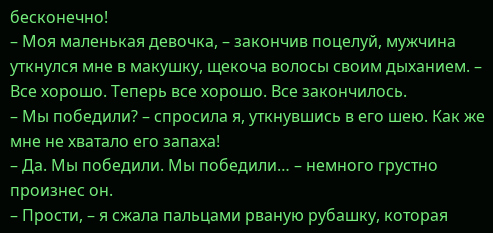бесконечно!
– Моя маленькая девочка, – закончив поцелуй, мужчина уткнулся мне в макушку, щекоча волосы своим дыханием. – Все хорошо. Теперь все хорошо. Все закончилось.
– Мы победили? – спросила я, уткнувшись в его шею. Как же мне не хватало его запаха!
– Да. Мы победили. Мы победили… – немного грустно произнес он.
– Прости, – я сжала пальцами рваную рубашку, которая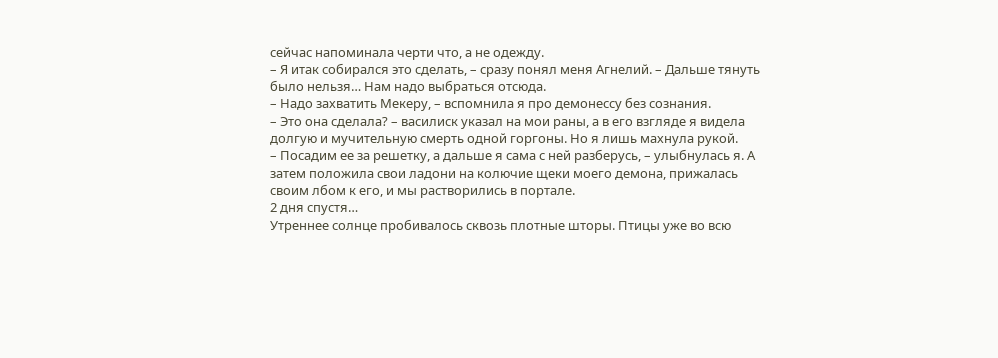сейчас напоминала черти что, а не одежду.
– Я итак собирался это сделать, – сразу понял меня Агнелий. – Дальше тянуть было нельзя… Нам надо выбраться отсюда.
– Надо захватить Мекеру, – вспомнила я про демонессу без сознания.
– Это она сделала? – василиск указал на мои раны, а в его взгляде я видела долгую и мучительную смерть одной горгоны. Но я лишь махнула рукой.
– Посадим ее за решетку, а дальше я сама с ней разберусь, – улыбнулась я. А затем положила свои ладони на колючие щеки моего демона, прижалась своим лбом к его, и мы растворились в портале.
2 дня спустя…
Утреннее солнце пробивалось сквозь плотные шторы. Птицы уже во всю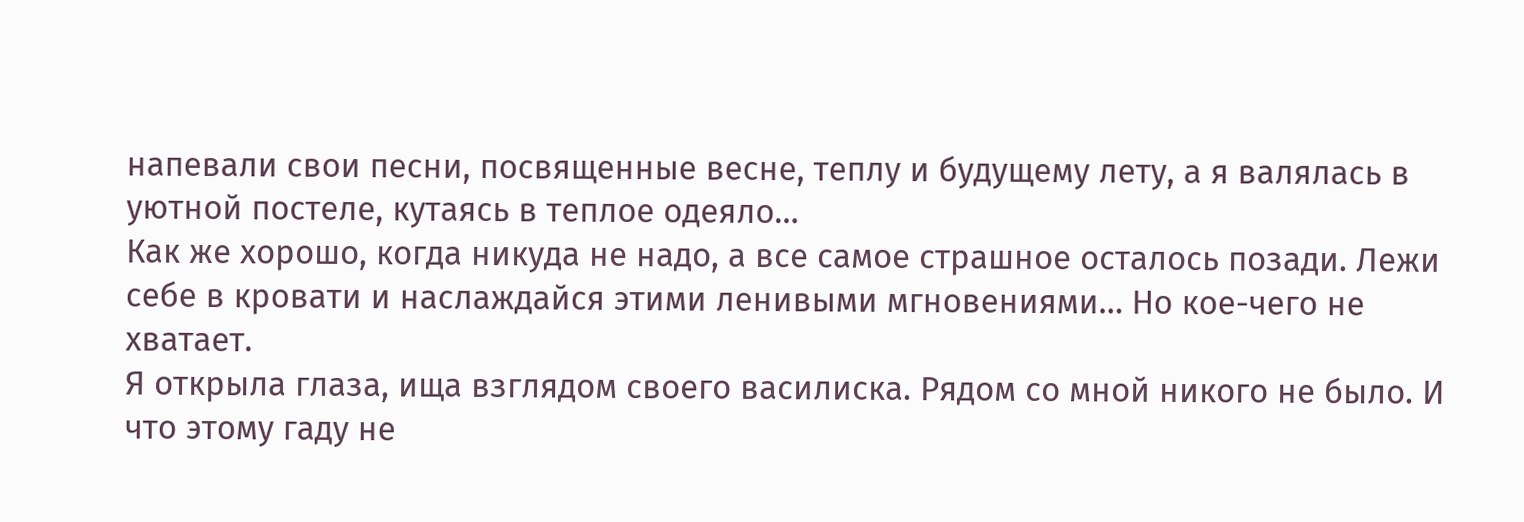напевали свои песни, посвященные весне, теплу и будущему лету, а я валялась в уютной постеле, кутаясь в теплое одеяло…
Как же хорошо, когда никуда не надо, а все самое страшное осталось позади. Лежи себе в кровати и наслаждайся этими ленивыми мгновениями… Но кое-чего не хватает.
Я открыла глаза, ища взглядом своего василиска. Рядом со мной никого не было. И что этому гаду не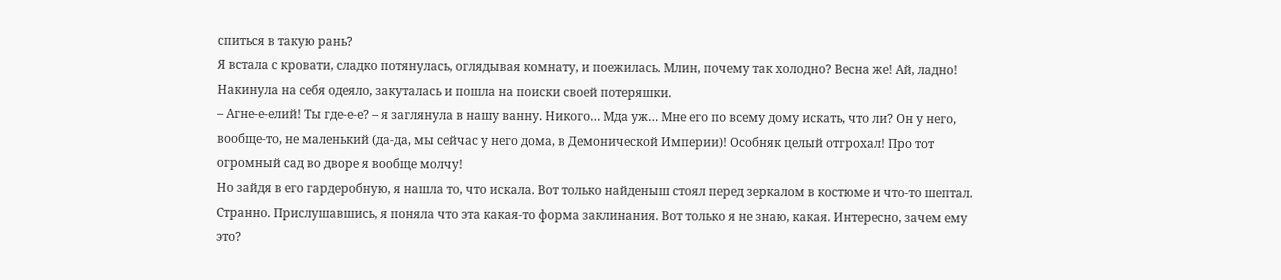спиться в такую рань?
Я встала с кровати, сладко потянулась, оглядывая комнату, и поежилась. Млин, почему так холодно? Весна же! Ай, ладно!
Накинула на себя одеяло, закуталась и пошла на поиски своей потеряшки.
– Агне-е-елий! Ты где-е-е? – я заглянула в нашу ванну. Никого… Мда уж… Мне его по всему дому искать, что ли? Он у него, вообще-то, не маленький (да-да, мы сейчас у него дома, в Демонической Империи)! Особняк целый отгрохал! Про тот огромный сад во дворе я вообще молчу!
Но зайдя в его гардеробную, я нашла то, что искала. Вот только найденыш стоял перед зеркалом в костюме и что-то шептал. Странно. Прислушавшись, я поняла что эта какая-то форма заклинания. Вот только я не знаю, какая. Интересно, зачем ему это?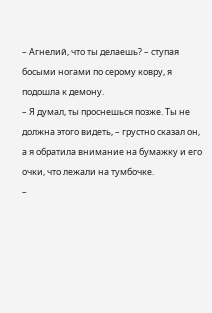– Агнелий, что ты делаешь? – ступая босыми ногами по серому ковру, я подошла к демону.
– Я думал, ты проснешься позже. Ты не должна этого видеть, – грустно сказал он, а я обратила внимание на бумажку и его очки, что лежали на тумбочке.
–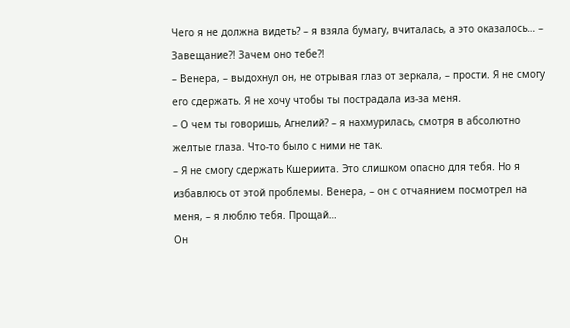Чего я не должна видеть? – я взяла бумагу, вчиталась, а это оказалось… – Завещание?! Зачем оно тебе?!
– Венера, – выдохнул он, не отрывая глаз от зеркала, – прости. Я не смогу его сдержать. Я не хочу чтобы ты пострадала из-за меня.
– О чем ты говоришь, Агнелий? – я нахмурилась, смотря в абсолютно желтые глаза. Что-то было с ними не так.
– Я не смогу сдержать Кшериита. Это слишком опасно для тебя. Но я избавлюсь от этой проблемы. Венера, – он с отчаянием посмотрел на меня, – я люблю тебя. Прощай…
Он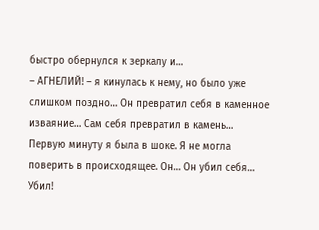быстро обернулся к зеркалу и…
– АГНЕЛИЙ! – я кинулась к нему, но было уже слишком поздно… Он превратил себя в каменное изваяние… Сам себя превратил в камень…
Первую минуту я была в шоке. Я не могла поверить в происходящее. Он… Он убил себя… Убил!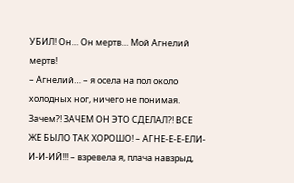УБИЛ! Он… Он мертв… Мой Агнелий мертв!
– Агнелий… – я осела на пол около холодных ног, ничего не понимая. Зачем?! ЗАЧЕМ ОН ЭТО СДЕЛАЛ?! ВСЕ ЖЕ БЫЛО ТАК ХОРОШО! – АГНЕ-Е-Е-ЕЛИ-И-И-ИЙ!!! – взревела я, плача навзрыд,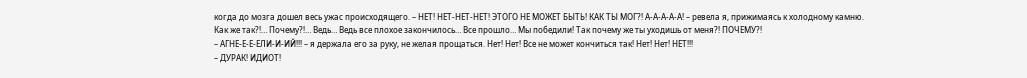когда до мозга дошел весь ужас происходящего. – НЕТ! НЕТ-НЕТ-НЕТ! ЭТОГО НЕ МОЖЕТ БЫТЬ! КАК ТЫ МОГ?! А-А-А-А-А! – ревела я, прижимаясь к холодному камню.
Как же так?!… Почему?!… Ведь… Ведь все плохое закончилось… Все прошло… Мы победили! Так почему же ты уходишь от меня?! ПОЧЕМУ?!
– АГНЕ-Е-Е-ЕЛИ-И-ИЙ!!! – я держала его за руку, не желая прощаться. Нет! Нет! Все не может кончиться так! Нет! Нет! НЕТ!!!
– ДУРАК! ИДИОТ!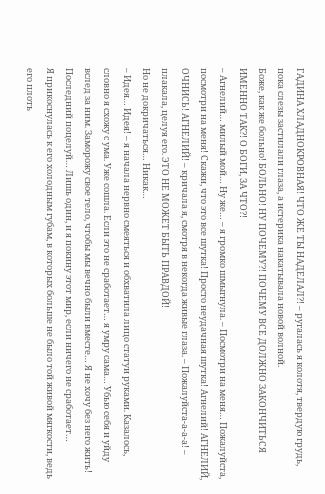ГАДИНА ХЛАДНОКРОВНАЯ! ЧТО ЖЕ ТЫ НАДЕЛАЛ?! – ругалась я колотя, твердую грудь, пока слезы застилали глаза, а истерика накатывала новой волной.
Боже, как же больно! БОЛЬНО! НУ ПОЧЕМУ?! ПОЧЕМУ ВСЕ ДОЛЖНО ЗАКОНЧИТЬСЯ ИМЕННО ТАК?! О БОГИ, ЗА ЧТО?!
– Агнелий… милый мой… Ну же… – я громко шмыгнула. – Посмотри на меня… Пожалуйста, посмотри на меня! Скажи, что это все шутка! Просто неудачная шутка! Агнелий! АГНЕЛИЙ, ОЧНИСЬ! АГНЕЛИЙ! – кричала я, смотря в некогда живые глаза. – Пожалуйста-а-а-а! – плакала, целуя его. ЭТО НЕ МОЖЕТ БЫТЬ ПРАВДОЙ!
Но не докричаться… Никак…
– Идея… Идея! – я начала нервно смеяться и обхватила лицо статуи руками. Казалось, словно я схожу с ума. Уже сошла. Если это не сработает… я умру сама… Убью себя и уйду вслед за ним. Заморожу свое тело, чтобы мы вечно были вместе… Я не хочу без него жить!
Последний поцелуй… Лишь один, и я покину этот мир, если ничего не сработает…
Я прикоснулась к его холодным губам, в которых больше не было той живой мягкости, ведь его плоть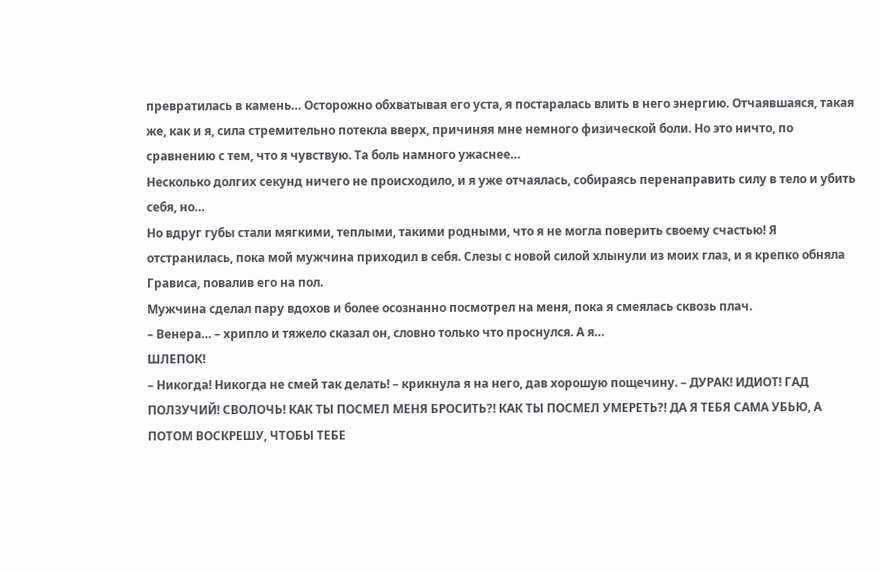превратилась в камень… Осторожно обхватывая его уста, я постаралась влить в него энергию. Отчаявшаяся, такая же, как и я, сила стремительно потекла вверх, причиняя мне немного физической боли. Но это ничто, по сравнению с тем, что я чувствую. Та боль намного ужаснее…
Несколько долгих секунд ничего не происходило, и я уже отчаялась, собираясь перенаправить силу в тело и убить себя, но…
Но вдруг губы стали мягкими, теплыми, такими родными, что я не могла поверить своему счастью! Я отстранилась, пока мой мужчина приходил в себя. Слезы с новой силой хлынули из моих глаз, и я крепко обняла Грависа, повалив его на пол.
Мужчина сделал пару вдохов и более осознанно посмотрел на меня, пока я смеялась сквозь плач.
– Венера… – хрипло и тяжело сказал он, словно только что проснулся. А я…
ШЛЕПОК!
– Никогда! Никогда не смей так делать! – крикнула я на него, дав хорошую пощечину. – ДУРАК! ИДИОТ! ГАД ПОЛЗУЧИЙ! СВОЛОЧЬ! КАК ТЫ ПОСМЕЛ МЕНЯ БРОСИТЬ?! КАК ТЫ ПОСМЕЛ УМЕРЕТЬ?! ДА Я ТЕБЯ САМА УБЬЮ, А ПОТОМ ВОСКРЕШУ, ЧТОБЫ ТЕБЕ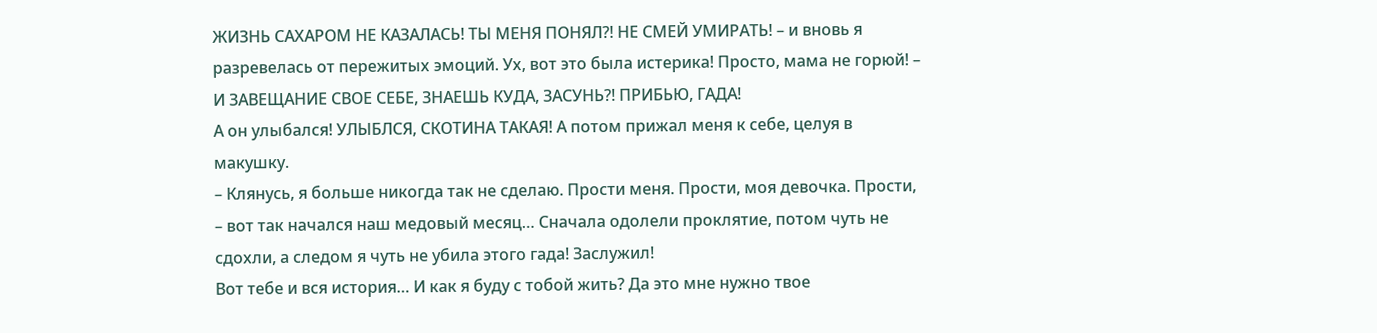ЖИЗНЬ САХАРОМ НЕ КАЗАЛАСЬ! ТЫ МЕНЯ ПОНЯЛ?! НЕ СМЕЙ УМИРАТЬ! – и вновь я разревелась от пережитых эмоций. Ух, вот это была истерика! Просто, мама не горюй! – И ЗАВЕЩАНИЕ СВОЕ СЕБЕ, ЗНАЕШЬ КУДА, ЗАСУНЬ?! ПРИБЬЮ, ГАДА!
А он улыбался! УЛЫБЛСЯ, СКОТИНА ТАКАЯ! А потом прижал меня к себе, целуя в макушку.
– Клянусь, я больше никогда так не сделаю. Прости меня. Прости, моя девочка. Прости, – вот так начался наш медовый месяц… Сначала одолели проклятие, потом чуть не сдохли, а следом я чуть не убила этого гада! Заслужил!
Вот тебе и вся история… И как я буду с тобой жить? Да это мне нужно твое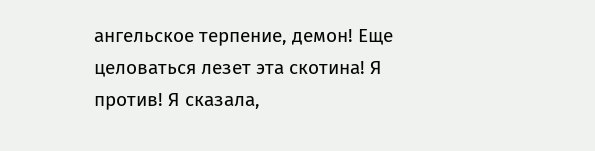ангельское терпение, демон! Еще целоваться лезет эта скотина! Я против! Я сказала,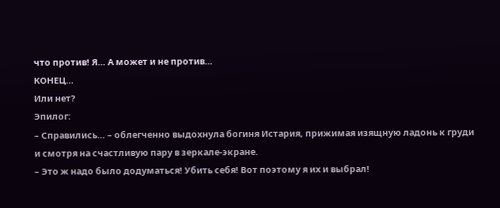что против! Я… А может и не против…
КОНЕЦ…
Или нет?
Эпилог:
– Справились… – облегченно выдохнула богиня Истария, прижимая изящную ладонь к груди и смотря на счастливую пару в зеркале-экране.
– Это ж надо было додуматься! Убить себя! Вот поэтому я их и выбрал!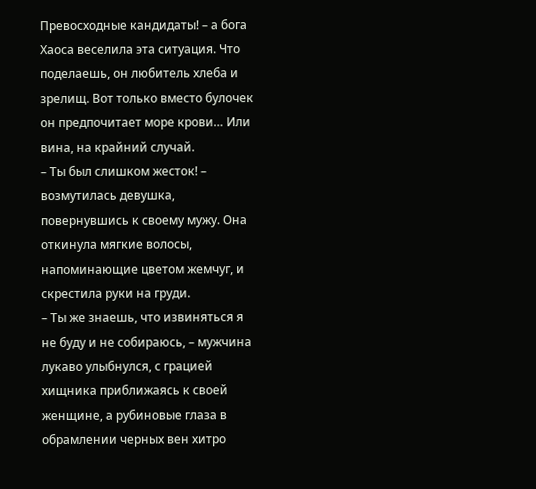Превосходные кандидаты! – а бога Хаоса веселила эта ситуация. Что поделаешь, он любитель хлеба и зрелищ. Вот только вместо булочек он предпочитает море крови… Или вина, на крайний случай.
– Ты был слишком жесток! – возмутилась девушка, повернувшись к своему мужу. Она откинула мягкие волосы, напоминающие цветом жемчуг, и скрестила руки на груди.
– Ты же знаешь, что извиняться я не буду и не собираюсь, – мужчина лукаво улыбнулся, с грацией хищника приближаясь к своей женщине, а рубиновые глаза в обрамлении черных вен хитро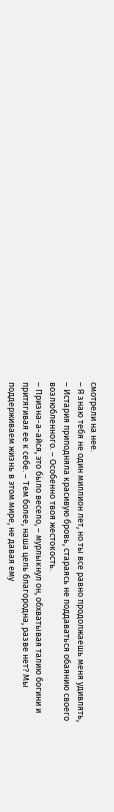смотрели на нее.
– Я знаю тебя не один миллион лет, но ты все равно продолжаешь меня удивлять, – Истария приподняла красивую бровь, стараясь не поддаваться обаянию своего возлюбленного. – Особенно твоя жестокость.
– Призна-а-айся, это было весело, – мурлыкнул он, обхватывая талию богини и притягивая ее к себе. – Тем более, наша цель благородна, разве нет? Мы поддерживаем жизнь в этом мире, не давая ему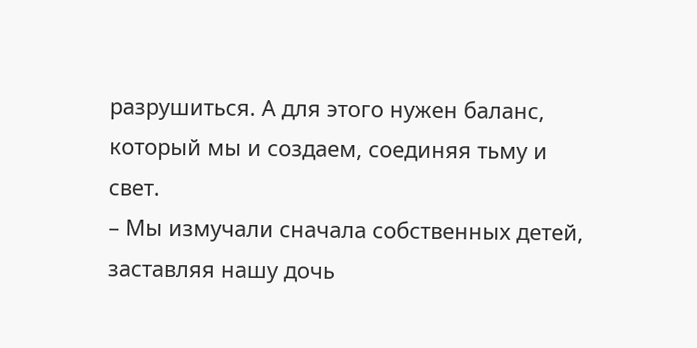разрушиться. А для этого нужен баланс, который мы и создаем, соединяя тьму и свет.
– Мы измучали сначала собственных детей, заставляя нашу дочь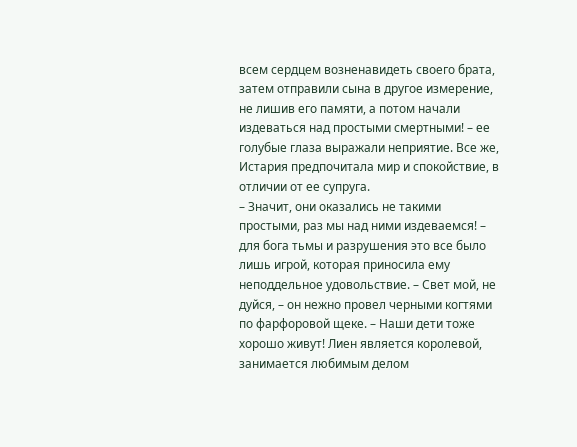всем сердцем возненавидеть своего брата, затем отправили сына в другое измерение, не лишив его памяти, а потом начали издеваться над простыми смертными! – ее голубые глаза выражали неприятие. Все же, Истария предпочитала мир и спокойствие, в отличии от ее супруга.
– Значит, они оказались не такими простыми, раз мы над ними издеваемся! – для бога тьмы и разрушения это все было лишь игрой, которая приносила ему неподдельное удовольствие. – Свет мой, не дуйся, – он нежно провел черными когтями по фарфоровой щеке. – Наши дети тоже хорошо живут! Лиен является королевой, занимается любимым делом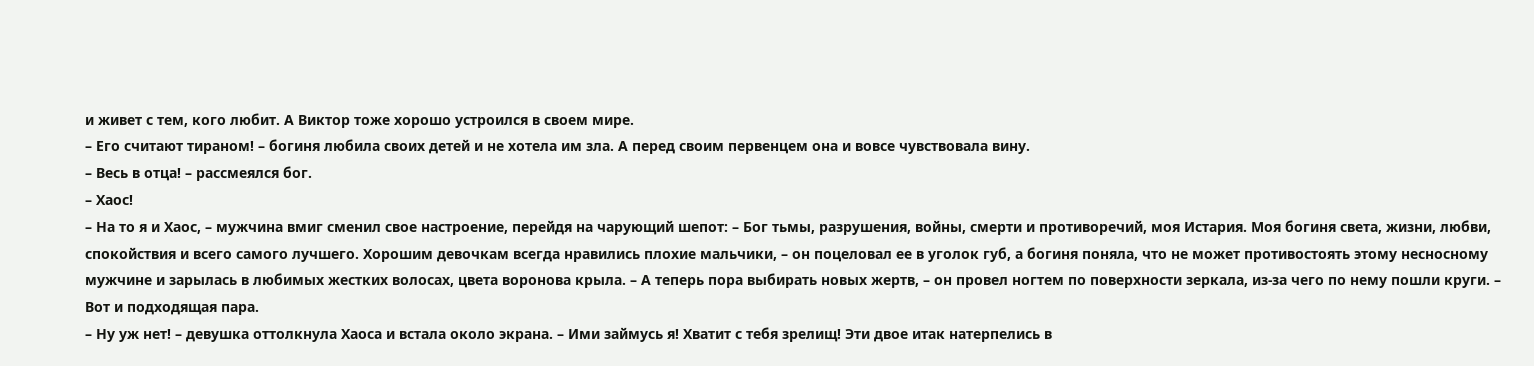и живет с тем, кого любит. А Виктор тоже хорошо устроился в своем мире.
– Его считают тираном! – богиня любила своих детей и не хотела им зла. А перед своим первенцем она и вовсе чувствовала вину.
– Весь в отца! – рассмеялся бог.
– Хаос!
– На то я и Хаос, – мужчина вмиг сменил свое настроение, перейдя на чарующий шепот: – Бог тьмы, разрушения, войны, смерти и противоречий, моя Истария. Моя богиня света, жизни, любви, спокойствия и всего самого лучшего. Хорошим девочкам всегда нравились плохие мальчики, – он поцеловал ее в уголок губ, а богиня поняла, что не может противостоять этому несносному мужчине и зарылась в любимых жестких волосах, цвета воронова крыла. – А теперь пора выбирать новых жертв, – он провел ногтем по поверхности зеркала, из-за чего по нему пошли круги. – Вот и подходящая пара.
– Ну уж нет! – девушка оттолкнула Хаоса и встала около экрана. – Ими займусь я! Хватит с тебя зрелищ! Эти двое итак натерпелись в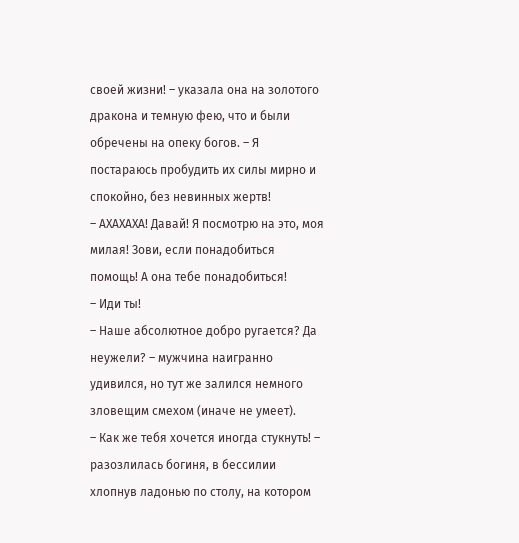своей жизни! – указала она на золотого дракона и темную фею, что и были обречены на опеку богов. – Я постараюсь пробудить их силы мирно и спокойно, без невинных жертв!
– АХАХАХА! Давай! Я посмотрю на это, моя милая! Зови, если понадобиться помощь! А она тебе понадобиться!
– Иди ты!
– Наше абсолютное добро ругается? Да неужели? – мужчина наигранно удивился, но тут же залился немного зловещим смехом (иначе не умеет).
– Как же тебя хочется иногда стукнуть! – разозлилась богиня, в бессилии хлопнув ладонью по столу, на котором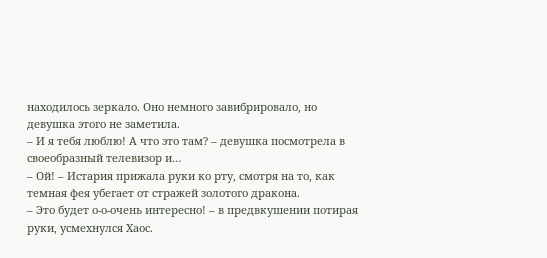находилось зеркало. Оно немного завибрировало, но девушка этого не заметила.
– И я тебя люблю! А что это там? – девушка посмотрела в своеобразный телевизор и…
– Ой! – Истария прижала руки ко рту, смотря на то, как темная фея убегает от стражей золотого дракона.
– Это будет о-о-очень интересно! – в предвкушении потирая руки, усмехнулся Хаос.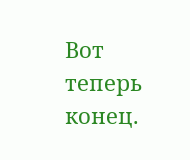Вот теперь конец.